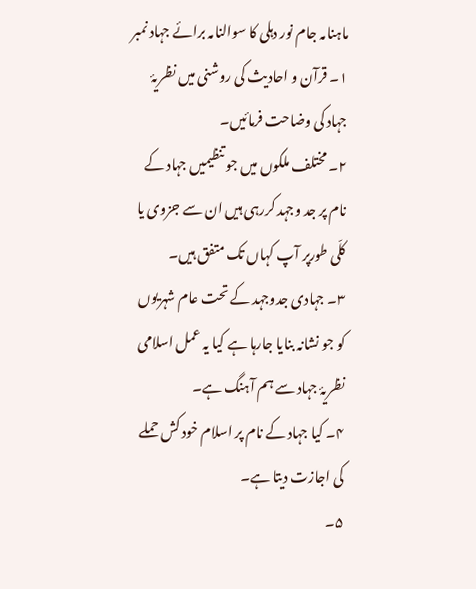ماہنامہ جام نور دہلی کا سوالنامہ برائے جہاد نمبر
۱۔ قرآن و احادیث کی روشنی میں نظریۂ جہاد کی وضاحت فرمائیں۔
۲۔ مختلف ملکوں میں جو تنظیمیں جہاد کے نام پر جد وجہد کررہی ہیں ان سے جزوی یا کلّی طورپر آپ کہاں تک متفق ہیں۔
۳۔ جہادی جدوجہد کے تحت عام شہریوں کو جو نشانہ بنایا جارہا ہے کیا یہ عمل اسلامی نظریۂ جہاد سے ہم آہنگ ہے۔
۴۔ کیا جہاد کے نام پر اسلام خود کش حملے کی اجازت دیتا ہے۔
۵۔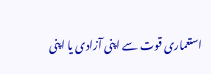استعماری قوت سے اپنی آزادی یا اپنی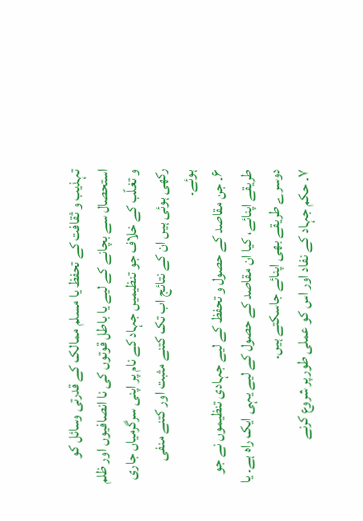تہذیب و ثقافت کے تحفظ یا مسلم ممالک کے قدرتی وسائل کو استحصال سے بچانے کے لیے یا باطل قوتوں کی نا انصافیوں اور ظلم و تغلّب کے خلاف جو تنظیمیں جہاد کے نام پر اپنی سرگرمیاں جاری رکھی ہوئی ہیں ان کے نتائج اب تک کتنے مثبت اور کتنے منفی ہوئے۔
۶۔ جن مقاصد کے حصول و تحفظ کے لیے جہادی تنظیموں نے جو طریقے اپنائے، کیا ان مقاصد کے حصول کے لیے یہی ایک راہ ہے۔ یا دوسرے طریقے بھی اپنائے جاسکتے ہیں۔
۷۔ حکم جہاد کے نفاد اور اس کو عملی طورپر شروع کرنے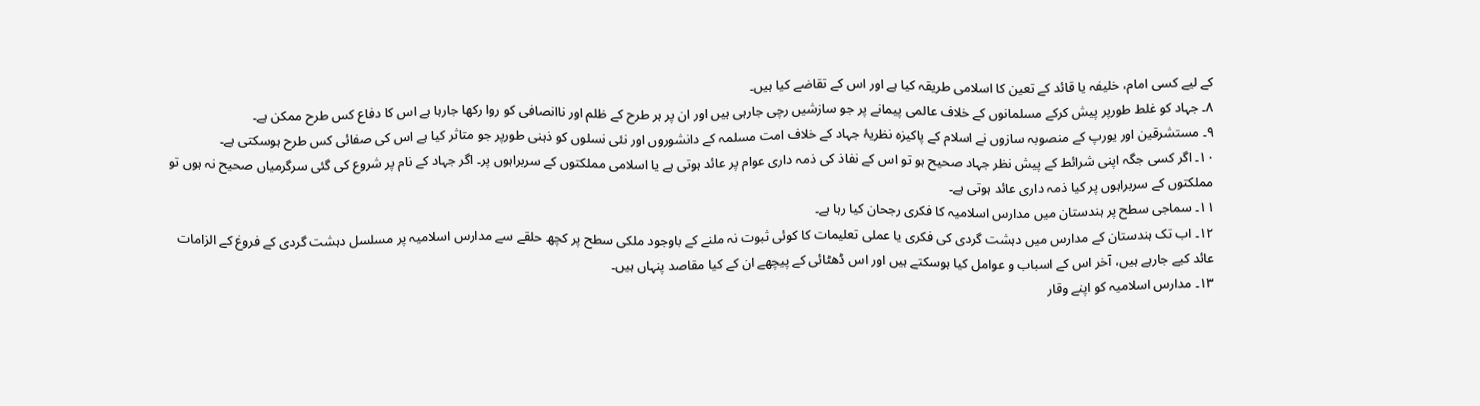کے لیے کسی امام، خلیفہ یا قائد کے تعین کا اسلامی طریقہ کیا ہے اور اس کے تقاضے کیا ہیں۔
۸۔ جہاد کو غلط طورپر پیش کرکے مسلمانوں کے خلاف عالمی پیمانے پر جو سازشیں رچی جارہی ہیں اور ان پر ہر طرح کے ظلم اور ناانصافی کو روا رکھا جارہا ہے اس کا دفاع کس طرح ممکن ہے۔
۹۔ مستشرقین اور یورپ کے منصوبہ سازوں نے اسلام کے پاکیزہ نظریۂ جہاد کے خلاف امت مسلمہ کے دانشوروں اور نئی نسلوں کو ذہنی طورپر جو متاثر کیا ہے اس کی صفائی کس طرح ہوسکتی ہے۔
۱۰۔ اگر کسی جگہ اپنی شرائط کے پیش نظر جہاد صحیح ہو تو اس کے نفاذ کی ذمہ داری عوام پر عائد ہوتی ہے یا اسلامی مملکتوں کے سربراہوں پر۔ اگر جہاد کے نام پر شروع کی گئی سرگرمیاں صحیح نہ ہوں تو مملکتوں کے سربراہوں پر کیا ذمہ داری عائد ہوتی ہے۔
۱۱۔ سماجی سطح پر ہندستان میں مدارس اسلامیہ کا فکری رجحان کیا رہا ہے۔
۱۲۔ اب تک ہندستان کے مدارس میں دہشت گردی کی فکری یا عملی تعلیمات کا کوئی ثبوت نہ ملنے کے باوجود ملکی سطح پر کچھ حلقے سے مدارس اسلامیہ پر مسلسل دہشت گردی کے فروغ کے الزامات عائد کیے جارہے ہیں، آخر اس کے اسباب و عوامل کیا ہوسکتے ہیں اور اس ڈھٹائی کے پیچھے ان کے کیا مقاصد پنہاں ہیں۔
۱۳۔ مدارس اسلامیہ کو اپنے وقار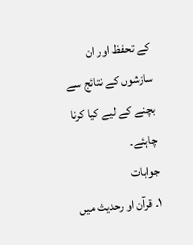کے تحفظ اور ان سازشوں کے نتائج سے بچنے کے لیے کیا کرنا چاہئے۔
جوابات
۱۔ قرآن او رحدیث میں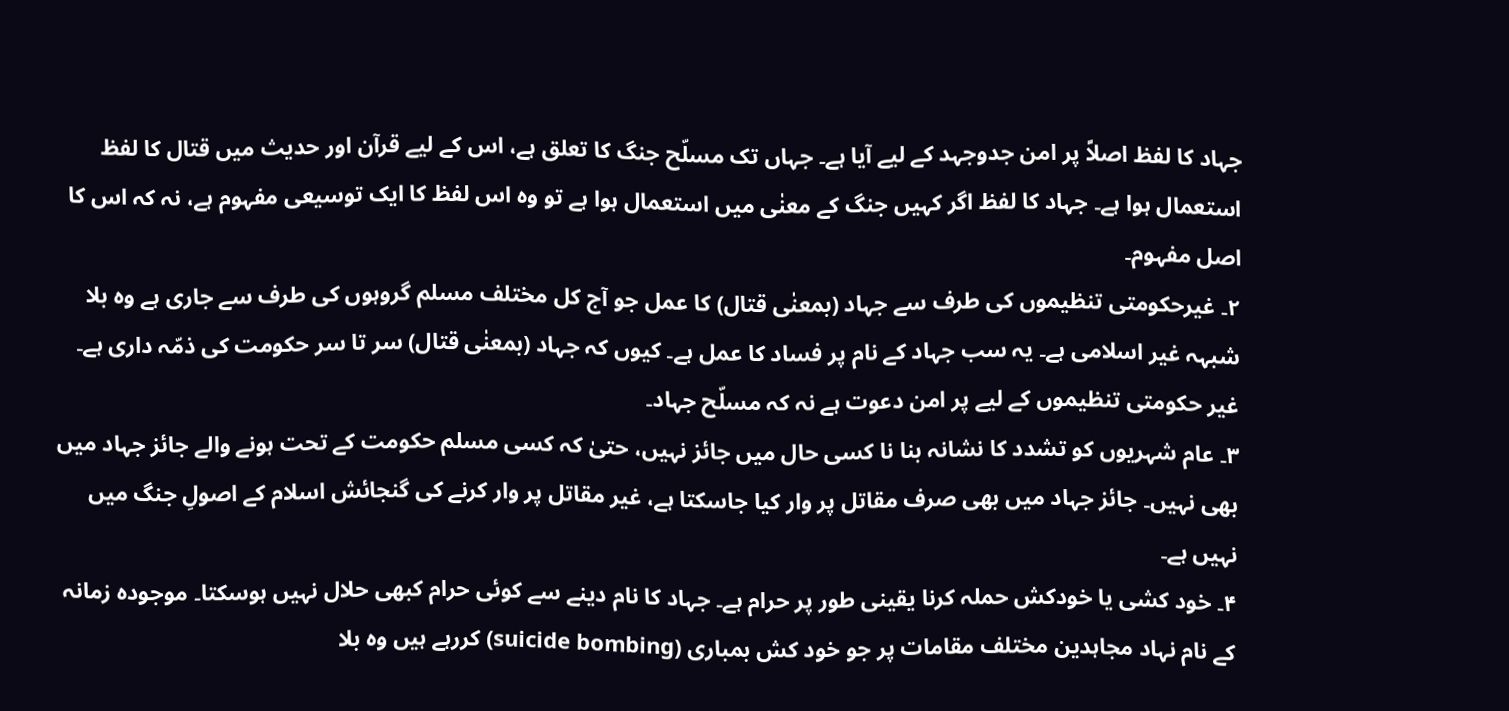جہاد کا لفظ اصلاً پر امن جدوجہد کے لیے آیا ہے۔ جہاں تک مسلّح جنگ کا تعلق ہے، اس کے لیے قرآن اور حدیث میں قتال کا لفظ استعمال ہوا ہے۔ جہاد کا لفظ اگر کہیں جنگ کے معنٰی میں استعمال ہوا ہے تو وہ اس لفظ کا ایک توسیعی مفہوم ہے، نہ کہ اس کا اصل مفہوم۔
۲۔ غیرحکومتی تنظیموں کی طرف سے جہاد (بمعنٰی قتال) کا عمل جو آج کل مختلف مسلم گروہوں کی طرف سے جاری ہے وہ بلا شبہہ غیر اسلامی ہے۔ یہ سب جہاد کے نام پر فساد کا عمل ہے۔ کیوں کہ جہاد (بمعنٰی قتال) سر تا سر حکومت کی ذمّہ داری ہے۔ غیر حکومتی تنظیموں کے لیے پر امن دعوت ہے نہ کہ مسلّح جہاد۔
۳۔ عام شہریوں کو تشدد کا نشانہ بنا نا کسی حال میں جائز نہیں، حتیٰ کہ کسی مسلم حکومت کے تحت ہونے والے جائز جہاد میں بھی نہیں۔ جائز جہاد میں بھی صرف مقاتل پر وار کیا جاسکتا ہے، غیر مقاتل پر وار کرنے کی گنجائش اسلام کے اصولِ جنگ میں نہیں ہے۔
۴۔ خود کشی یا خودکش حملہ کرنا یقینی طور پر حرام ہے۔ جہاد کا نام دینے سے کوئی حرام کبھی حلال نہیں ہوسکتا۔ موجودہ زمانہ کے نام نہاد مجاہدین مختلف مقامات پر جو خود کش بمباری (suicide bombing) کررہے ہیں وہ بلا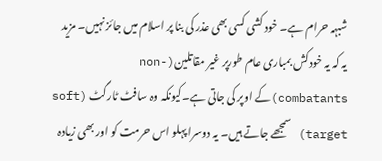شبہہ حرام ہے۔ خود کشی کسی بھی عذر کی بنا پر اسلام میں جائز نہیں۔ مزید یہ کہ یہ خودکش بمباری عام طورپر غیر مقاتلین(non-combatants)کے اوپر کی جاتی ہے۔کیونکہ وہ سافٹ ٹارگٹ (soft target) سمجھے جاتے ہیں۔ یہ دوسرا پہلو اس حرمت کو اور بھی زیادہ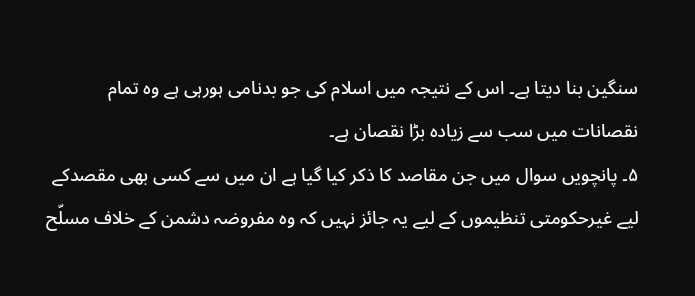سنگین بنا دیتا ہے۔ اس کے نتیجہ میں اسلام کی جو بدنامی ہورہی ہے وہ تمام نقصانات میں سب سے زیادہ بڑا نقصان ہے۔
۵۔ پانچویں سوال میں جن مقاصد کا ذکر کیا گیا ہے ان میں سے کسی بھی مقصدکے لیے غیرحکومتی تنظیموں کے لیے یہ جائز نہیں کہ وہ مفروضہ دشمن کے خلاف مسلّح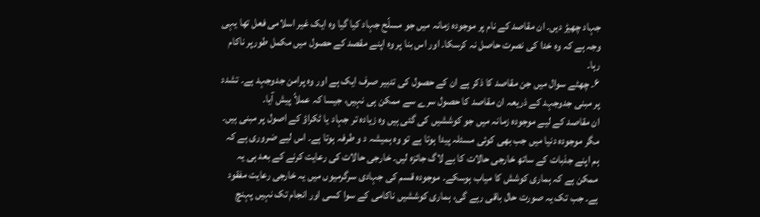جہاد چھیڑ دیں۔ ان مقاصد کے نام پر موجودہ زمانہ میں جو مسلّح جہاد کیا گیا وہ ایک غیر اسلامی فعل تھا یہی وجہ ہے کہ وہ خدا کی نصرت حاصل نہ کرسکا۔ اور اس بنا پر وہ اپنے مقصد کے حصول میں مکمل طورپر ناکام رہا۔
۶۔ چھٹے سوال میں جن مقاصد کا ذکر ہے ان کے حصول کی تدبیر صرف ایک ہے اور وہ پرامن جدوجہد ہے۔ تشدد پر مبنی جدوجہد کے ذریعہ ان مقاصد کا حصول سرے سے ممکن ہی نہیں، جیسا کہ عملاً پیش آیا۔
ان مقاصد کے لیے موجودہ زمانہ میں جو کوششیں کی گئی ہیں وہ زیادہ تر جہاد یا ٹکراؤ کے اصول پر مبنی ہیں۔ مگر موجودہ دنیا میں جب بھی کوئی مسئلہ پیدا ہوتا ہے تو وہ ہمیشہ د و طرفہ ہوتا ہے۔ اس لیے ضروری ہے کہ ہم اپنے جذبات کے ساتھ خارجی حالات کا بے لاگ جائزہ لیں۔ خارجی حالات کی رعایت کرنے کے بعد ہی یہ ممکن ہے کہ ہماری کوشش کا میاب ہوسکے۔ موجودہ قسم کی جہادی سرگرمیوں میں یہ خارجی رعایت مفقود ہے۔ جب تک یہ صورت حال باقی رہے گی، ہماری کوششیں ناکامی کے سوا کسی اور انجام تک نہیں پہنچ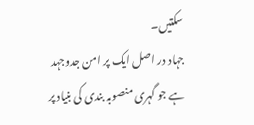سکتیں۔
جہاد در اصل ایک پر امن جدوجہد ہے جو گہری منصوبہ بندی کی بنیاد پر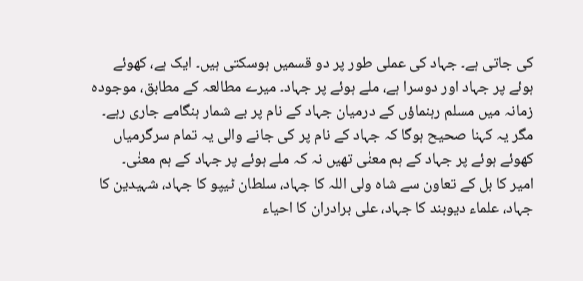کی جاتی ہے۔ جہاد کی عملی طور پر دو قسمیں ہوسکتی ہیں۔ ایک ہے، کھوئے ہوئے پر جہاد اور دوسرا ہے، ملے ہوئے پر جہاد۔ میرے مطالعہ کے مطابق، موجودہ زمانہ میں مسلم رہنماؤں کے درمیان جہاد کے نام پر بے شمار ہنگامے جاری رہے۔ مگر یہ کہنا صحیح ہوگا کہ جہاد کے نام پر کی جانے والی یہ تمام سرگرمیاں کھوئے ہوئے پر جہاد کے ہم معنٰی تھیں نہ کہ ملے ہوئے پر جہاد کے ہم معنٰی۔
امیر کا بل کے تعاون سے شاہ ولی اللہ کا جہاد، سلطان ٹیپو کا جہاد، شہیدین کا جہاد، علماء دیوبند کا جہاد، علی برادران کا احیاء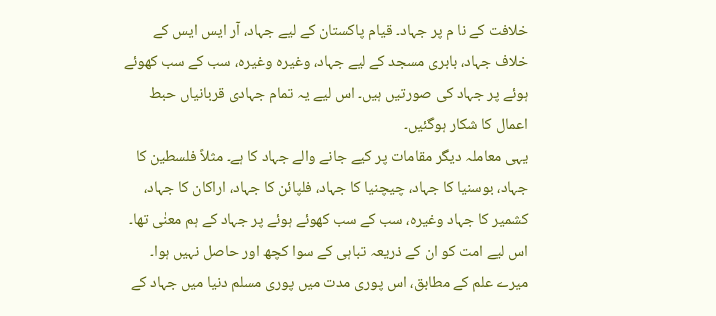خلافت کے نا م پر جہاد۔ قیام پاکستان کے لیے جہاد، آر ایس ایس کے خلاف جہاد، بابری مسجد کے لیے جہاد، وغیرہ وغیرہ، سب کے سب کھوئے ہوئے پر جہاد کی صورتیں ہیں۔ اس لیے یہ تمام جہادی قربانیاں حبط اعمال کا شکار ہوگئیں۔
یہی معاملہ دیگر مقامات پر کیے جانے والے جہاد کا ہے۔ مثلاً فلسطین کا جہاد، بوسنیا کا جہاد، چیچنیا کا جہاد، فلپائن کا جہاد، اراکان کا جہاد، کشمیر کا جہاد وغیرہ، سب کے سب کھوئے ہوئے پر جہاد کے ہم معنٰی تھا۔ اس لیے امت کو ان کے ذریعہ تباہی کے سوا کچھ اور حاصل نہیں ہوا۔ میرے علم کے مطابق، اس پوری مدت میں پوری مسلم دنیا میں جہاد کے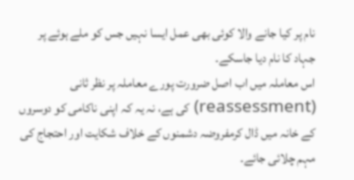نام پر کیا جانے والا کوئی بھی عمل ایسا نہیں جس کو ملے ہوئے پر جہاد کا نام دیا جاسکے۔
اس معاملہ میں اب اصل ضرورت پورے معاملہ پر نظر ثانی (reassessment) کی ہے، نہ یہ کہ اپنی ناکامی کو دوسروں کے خانہ میں ڈال کرمفروضہ دشمنوں کے خلاف شکایت اور احتجاج کی مہم چلائی جائے۔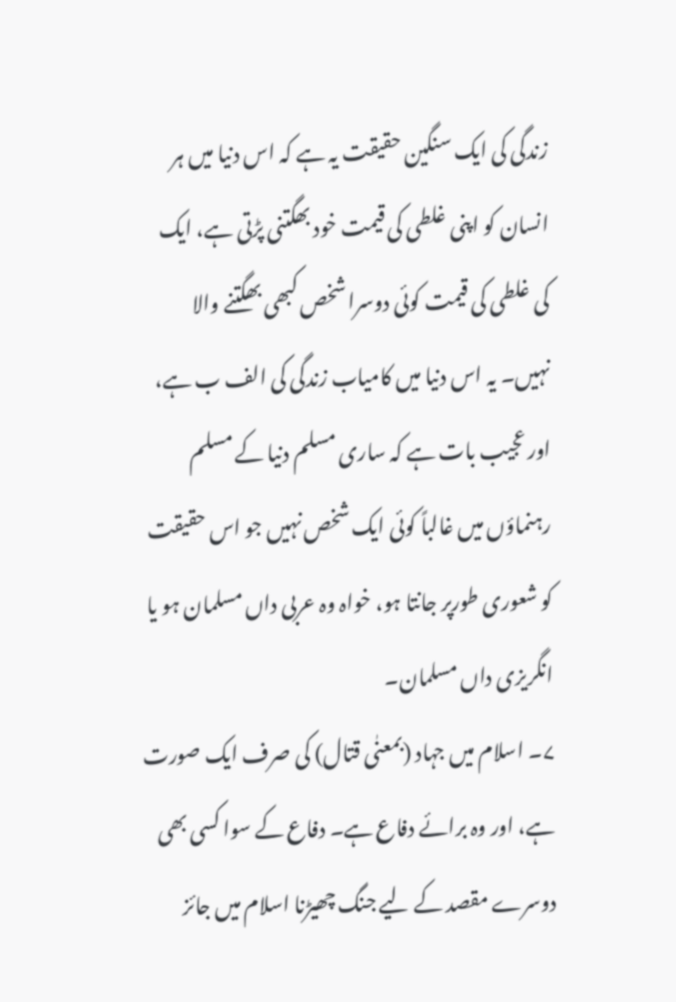زندگی کی ایک سنگین حقیقت یہ ہے کہ اس دنیا میں ہر انسان کو اپنی غلطی کی قیمت خود بھگتنی پڑتی ہے، ایک کی غلطی کی قیمت کوئی دوسرا شخص کبھی بھگتنے والا نہیں۔ یہ اس دنیا میں کامیاب زندگی کی الف ب ہے، اور عجیب بات ہے کہ ساری مسلم دنیا کے مسلم رہنماؤں میں غالباً کوئی ایک شخص نہیں جو اس حقیقت کو شعوری طورپر جانتا ہو، خواہ وہ عربی داں مسلمان ہو یا انگریزی داں مسلمان۔
۷۔ اسلام میں جہاد (بمعنٰی قتال) کی صرف ایک صورت ہے، اور وہ برائے دفاع ہے۔ دفاع کے سوا کسی بھی دوسرے مقصد کے لیے جنگ چھیڑنا اسلام میں جائز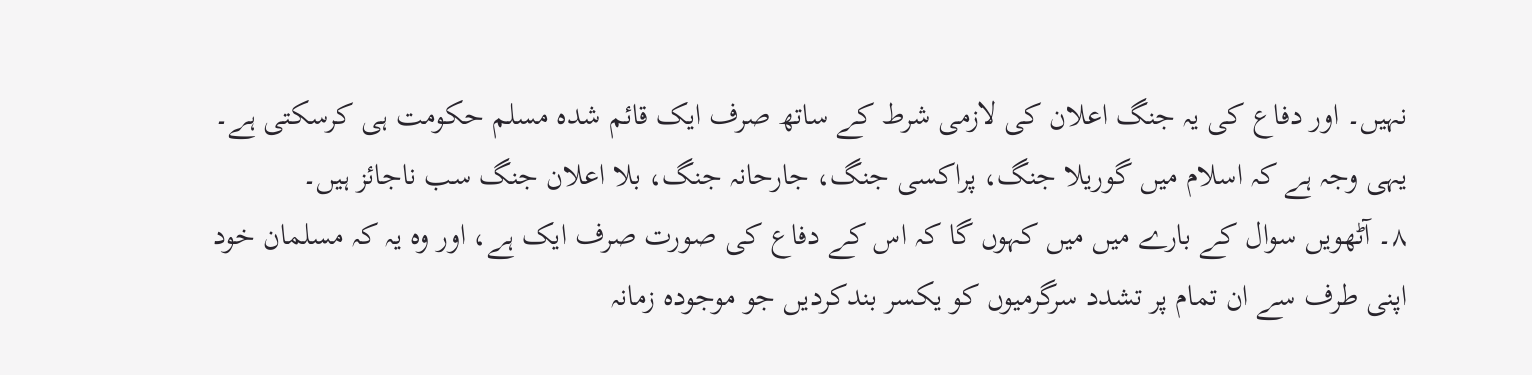نہیں۔ اور دفاع کی یہ جنگ اعلان کی لازمی شرط کے ساتھ صرف ایک قائم شدہ مسلم حکومت ہی کرسکتی ہے۔ یہی وجہ ہے کہ اسلام میں گوریلا جنگ، پراکسی جنگ، جارحانہ جنگ، بلا اعلان جنگ سب ناجائز ہیں۔
۸۔ آٹھویں سوال کے بارے میں میں کہوں گا کہ اس کے دفاع کی صورت صرف ایک ہے، اور وہ یہ کہ مسلمان خود اپنی طرف سے ان تمام پر تشدد سرگرمیوں کو یکسر بندکردیں جو موجودہ زمانہ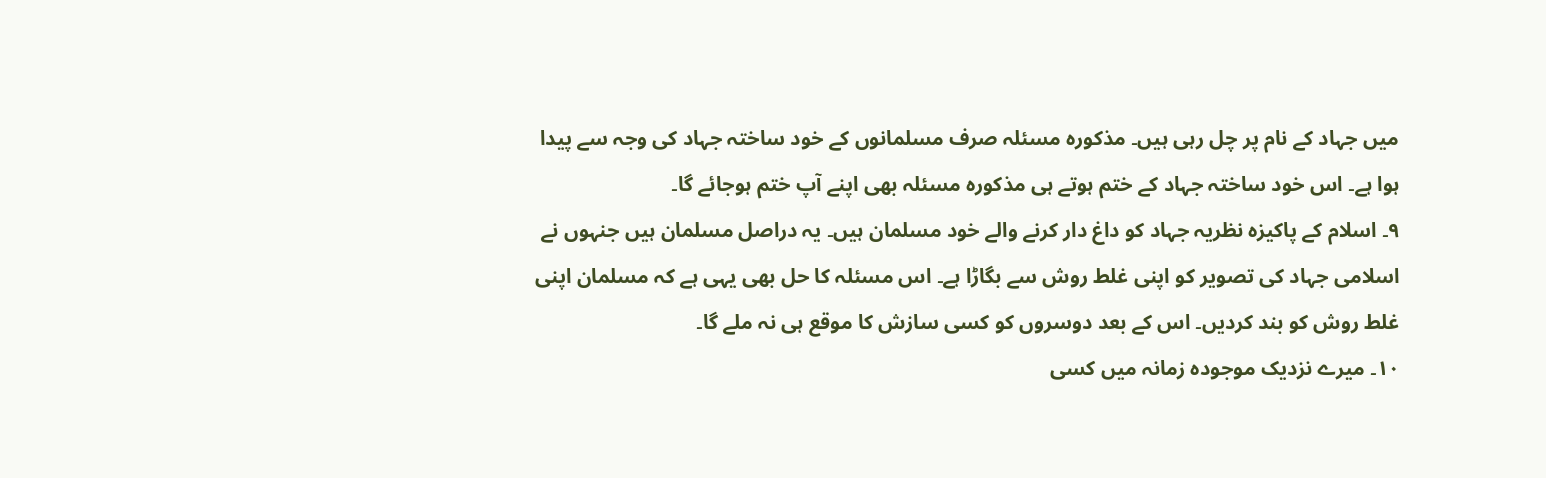میں جہاد کے نام پر چل رہی ہیں۔ مذکورہ مسئلہ صرف مسلمانوں کے خود ساختہ جہاد کی وجہ سے پیدا ہوا ہے۔ اس خود ساختہ جہاد کے ختم ہوتے ہی مذکورہ مسئلہ بھی اپنے آپ ختم ہوجائے گا۔
۹۔ اسلام کے پاکیزہ نظریہ جہاد کو داغ دار کرنے والے خود مسلمان ہیں۔ یہ دراصل مسلمان ہیں جنہوں نے اسلامی جہاد کی تصویر کو اپنی غلط روش سے بگاڑا ہے۔ اس مسئلہ کا حل بھی یہی ہے کہ مسلمان اپنی غلط روش کو بند کردیں۔ اس کے بعد دوسروں کو کسی سازش کا موقع ہی نہ ملے گا۔
۱۰۔ میرے نزدیک موجودہ زمانہ میں کسی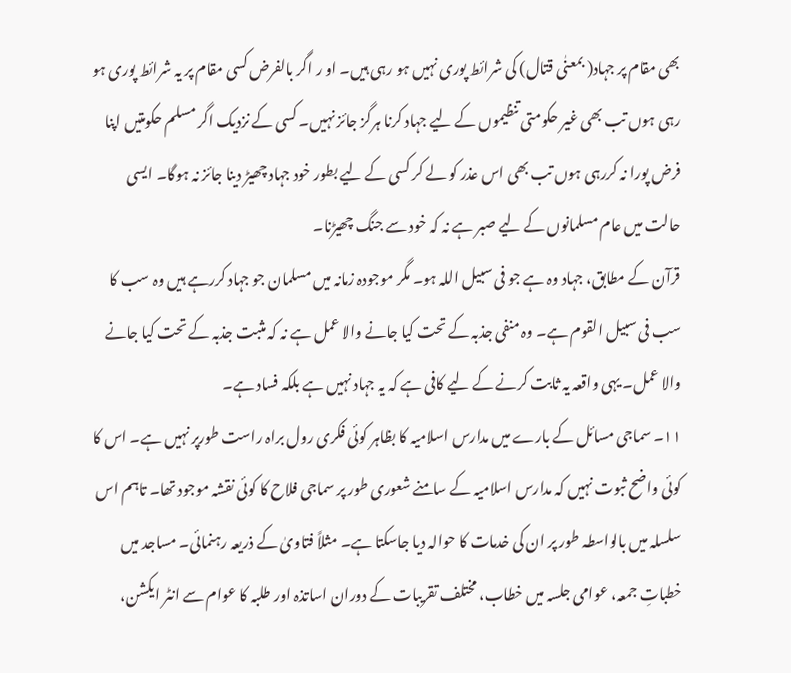بھی مقام پر جہاد( بمعنٰی قتال) کی شرائط پوری نہیں ہو رہی ہیں۔ او ر اگر بالفرض کسی مقام پر یہ شرائط پوری ہو رہی ہوں تب بھی غیر حکومتی تنظیموں کے لیے جہاد کرنا ہرگز جائز نہیں۔ کسی کے نزدیک اگر مسلم حکومتیں اپنا فرض پورا نہ کررہی ہوں تب بھی اس عذر کو لے کر کسی کے لیے بطور خود جہاد چھیڑ دینا جائز نہ ہوگا۔ ایسی حالت میں عام مسلمانوں کے لیے صبر ہے نہ کہ خود سے جنگ چھیڑنا۔
قرآن کے مطابق، جہاد وہ ہے جو فی سبیل اللہ ہو۔ مگر موجودہ زمانہ میں مسلمان جو جہاد کررہے ہیں وہ سب کا سب فی سبیل القوم ہے۔ وہ منفی جذبہ کے تحت کیا جانے والا عمل ہے نہ کہ مثبت جذبہ کے تحت کیا جانے والا عمل۔ یہی واقعہ یہ ثابت کرنے کے لیے کافی ہے کہ یہ جہاد نہیں ہے بلکہ فساد ہے۔
۱۱۔ سماجی مسائل کے بارے میں مدارس اسلامیہ کا بظاہر کوئی فکری رول براہ راست طورپر نہیں ہے۔ اس کا کوئی واضح ثبوت نہیں کہ مدارس اسلامیہ کے سامنے شعوری طور پر سماجی فلاح کا کوئی نقشہ موجود تھا۔ تاہم اس سلسلہ میں بالواسطہ طور پر ان کی خدمات کا حوالہ دیا جاسکتا ہے۔ مثلاً فتاویٰ کے ذریعہ رہنمائی۔ مساجد میں خطباتِ جمعہ، عوامی جلسہ میں خطاب، مختلف تقریبات کے دوران اساتذہ اور طلبہ کا عوام سے انٹر ایکشن،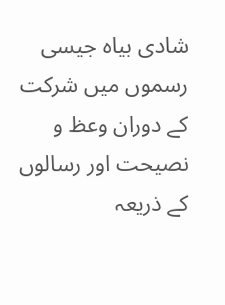شادی بیاہ جیسی رسموں میں شرکت کے دوران وعظ و نصیحت اور رسالوں کے ذریعہ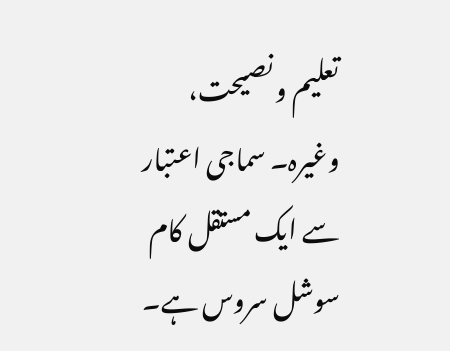تعلیم و نصیحت، وغیرہ۔ سماجی اعتبار سے ایک مستقل کام سوشل سروس ہے۔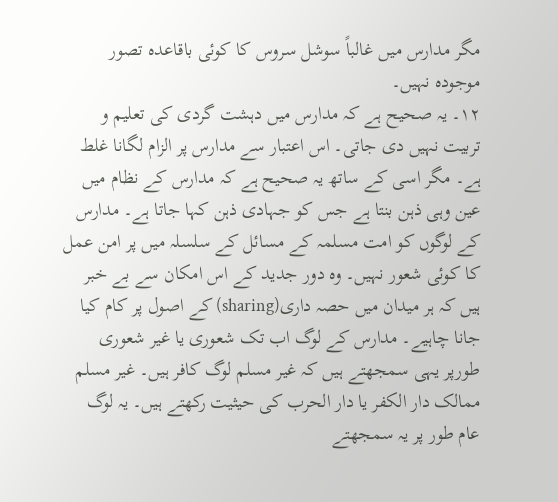مگر مدارس میں غالباً سوشل سروس کا کوئی باقاعدہ تصور موجودہ نہیں۔
۱۲۔ یہ صحیح ہے کہ مدارس میں دہشت گردی کی تعلیم و تربیت نہیں دی جاتی۔ اس اعتبار سے مدارس پر الزام لگانا غلط ہے۔ مگر اسی کے ساتھ یہ صحیح ہے کہ مدارس کے نظام میں عین وہی ذہن بنتا ہے جس کو جہادی ذہن کہا جاتا ہے۔ مدارس کے لوگوں کو امت مسلمہ کے مسائل کے سلسلہ میں پر امن عمل کا کوئی شعور نہیں۔ وہ دور جدید کے اس امکان سے بے خبر ہیں کہ ہر میدان میں حصہ داری(sharing) کے اصول پر کام کیا جانا چاہیے۔ مدارس کے لوگ اب تک شعوری یا غیر شعوری طورپر یہی سمجھتے ہیں کہ غیر مسلم لوگ کافر ہیں۔ غیر مسلم ممالک دار الکفر یا دار الحرب کی حیثیت رکھتے ہیں۔ یہ لوگ عام طور پر یہ سمجھتے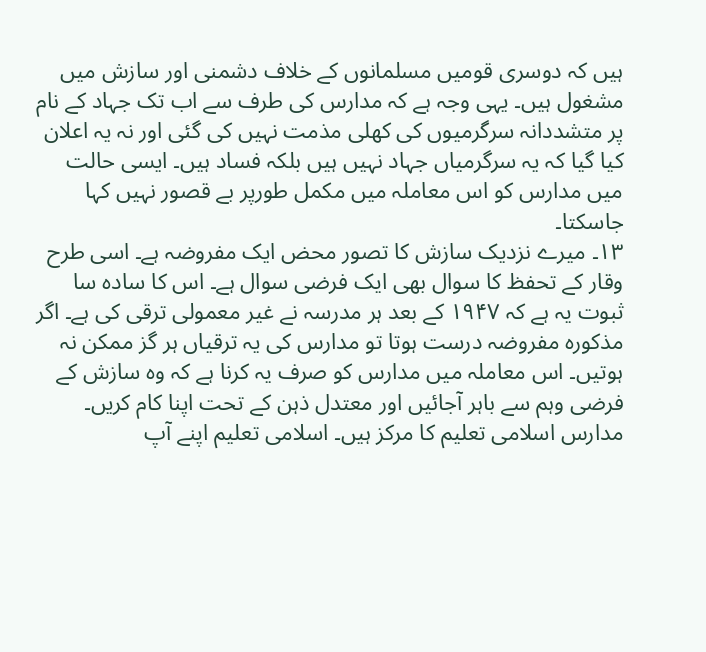ہیں کہ دوسری قومیں مسلمانوں کے خلاف دشمنی اور سازش میں مشغول ہیں۔ یہی وجہ ہے کہ مدارس کی طرف سے اب تک جہاد کے نام پر متشددانہ سرگرمیوں کی کھلی مذمت نہیں کی گئی اور نہ یہ اعلان کیا گیا کہ یہ سرگرمیاں جہاد نہیں ہیں بلکہ فساد ہیں۔ ایسی حالت میں مدارس کو اس معاملہ میں مکمل طورپر بے قصور نہیں کہا جاسکتا۔
۱۳۔ میرے نزدیک سازش کا تصور محض ایک مفروضہ ہے۔ اسی طرح وقار کے تحفظ کا سوال بھی ایک فرضی سوال ہے۔ اس کا سادہ سا ثبوت یہ ہے کہ ۱۹۴۷ کے بعد ہر مدرسہ نے غیر معمولی ترقی کی ہے۔ اگر مذکورہ مفروضہ درست ہوتا تو مدارس کی یہ ترقیاں ہر گز ممکن نہ ہوتیں۔ اس معاملہ میں مدارس کو صرف یہ کرنا ہے کہ وہ سازش کے فرضی وہم سے باہر آجائیں اور معتدل ذہن کے تحت اپنا کام کریں۔
مدارس اسلامی تعلیم کا مرکز ہیں۔ اسلامی تعلیم اپنے آپ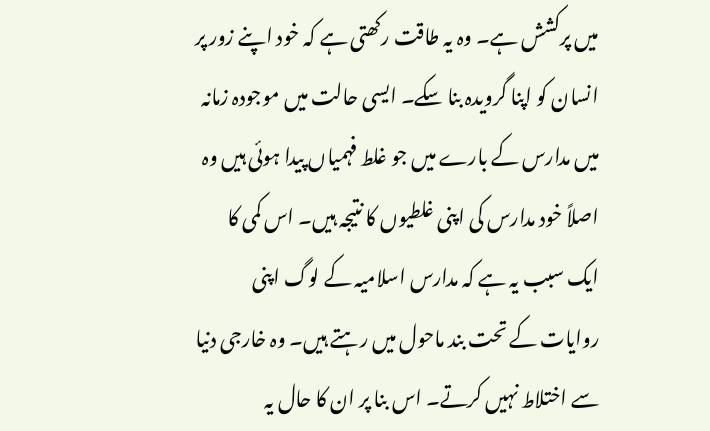میں پرکشش ہے۔ وہ یہ طاقت رکھتی ہے کہ خود اپنے زور پر انسان کو اپنا گرویدہ بنا سکے۔ ایسی حالت میں موجودہ زمانہ میں مدارس کے بارے میں جو غلط فہمیاں پیدا ہوئی ہیں وہ اصلاً خود مدارس کی اپنی غلطیوں کا نتیجہ ہیں۔ اس کمی کا ایک سبب یہ ہے کہ مدارس اسلامیہ کے لوگ اپنی روایات کے تحت بند ماحول میں رہتے ہیں۔ وہ خارجی دنیا سے اختلاط نہیں کرتے۔ اس بنا پر ان کا حال یہ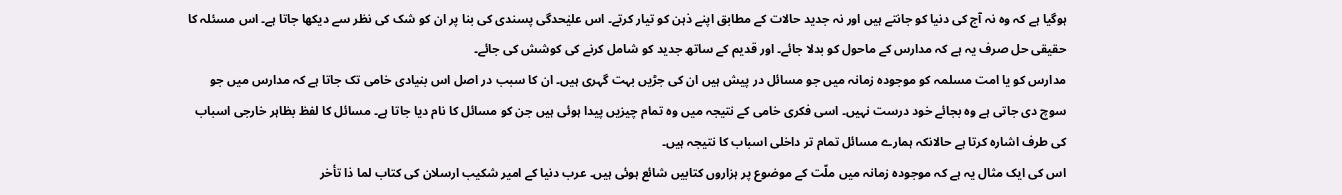ہوگیا ہے کہ وہ نہ آج کی دنیا کو جانتے ہیں اور نہ جدید حالات کے مطابق اپنے ذہن کو تیار کرتے۔ اس علیٰحدگی پسندی کی بنا پر ان کو شک کی نظر سے دیکھا جاتا ہے۔ اس مسئلہ کا حقیقی حل صرف یہ ہے کہ مدارس کے ماحول کو بدلا جائے۔ اور قدیم کے ساتھ جدید کو شامل کرنے کی کوشش کی جائے۔
مدارس کو یا امت مسلمہ کو موجودہ زمانہ میں جو مسائل در پیش ہیں ان کی جڑیں بہت گہری ہیں۔ ان کا سبب در اصل اس بنیادی خامی تک جاتا ہے کہ مدارس میں جو سوچ دی جاتی ہے وہ بجائے خود درست نہیں۔ اسی فکری خامی کے نتیجہ میں وہ تمام چیزیں پیدا ہوئی ہیں جن کو مسائل کا نام دیا جاتا ہے۔ مسائل کا لفظ بظاہر خارجی اسباب کی طرف اشارہ کرتا ہے حالانکہ ہمارے مسائل تمام تر داخلی اسباب کا نتیجہ ہیں۔
اس کی ایک مثال یہ ہے کہ موجودہ زمانہ میں ملّت کے موضوع پر ہزاروں کتابیں شائع ہوئی ہیں۔ عرب دنیا کے امیر شکیب ارسلان کی کتاب لما ذا تأخر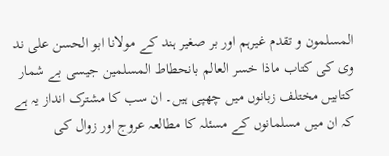المسلمون و تقدم غیرہم اور بر صغیر ہند کے مولانا ابو الحسن علی ند وی کی کتاب ماذا خسر العالم بانحطاط المسلمین جیسی بے شمار کتابیں مختلف زبانوں میں چھپی ہیں۔ ان سب کا مشترک انداز یہ ہے کہ ان میں مسلمانوں کے مسئلہ کا مطالعہ عروج اور زوال کی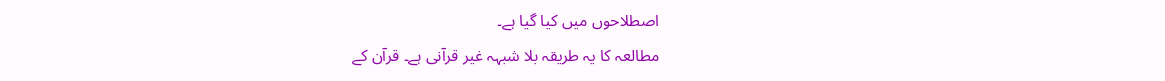اصطلاحوں میں کیا گیا ہے۔
مطالعہ کا یہ طریقہ بلا شبہہ غیر قرآنی ہے۔ قرآن کے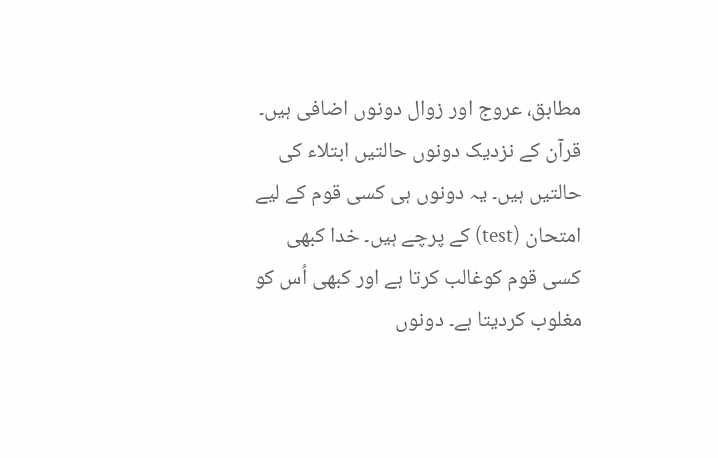مطابق، عروج اور زوال دونوں اضافی ہیں۔ قرآن کے نزدیک دونوں حالتیں ابتلاء کی حالتیں ہیں۔ یہ دونوں ہی کسی قوم کے لیے امتحان (test) کے پرچے ہیں۔ خدا کبھی کسی قوم کوغالب کرتا ہے اور کبھی اُس کو مغلوب کردیتا ہے۔ دونوں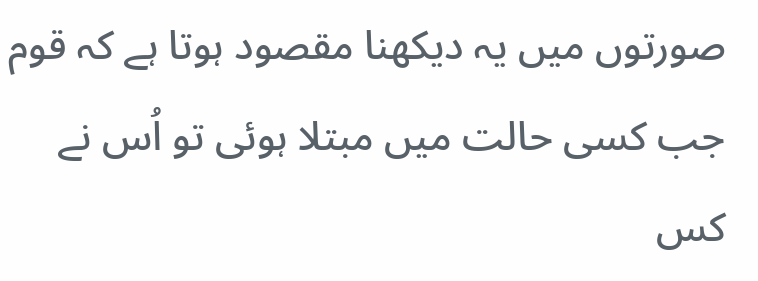صورتوں میں یہ دیکھنا مقصود ہوتا ہے کہ قوم جب کسی حالت میں مبتلا ہوئی تو اُس نے کس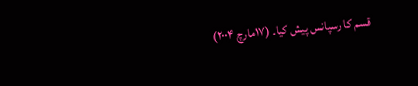قسم کا رسپانس پیش کیا۔ (۱۷مارچ ۲۰۰۴)